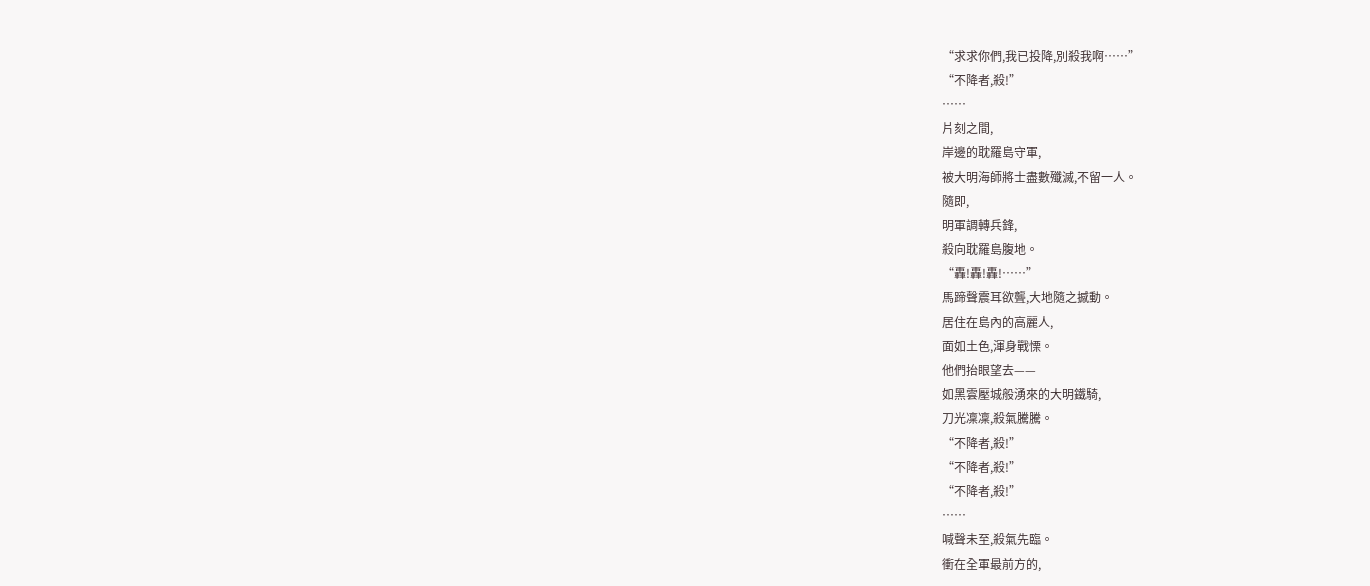“求求你們,我已投降,別殺我啊……”
“不降者,殺!”
……
片刻之間,
岸邊的耽羅島守軍,
被大明海師將士盡數殲滅,不留一人。
隨即,
明軍調轉兵鋒,
殺向耽羅島腹地。
“轟!轟!轟!……”
馬蹄聲震耳欲聾,大地隨之撼動。
居住在島內的高麗人,
面如土色,渾身戰慄。
他們抬眼望去——
如黑雲壓城般湧來的大明鐵騎,
刀光凜凜,殺氣騰騰。
“不降者,殺!”
“不降者,殺!”
“不降者,殺!”
……
喊聲未至,殺氣先臨。
衝在全軍最前方的,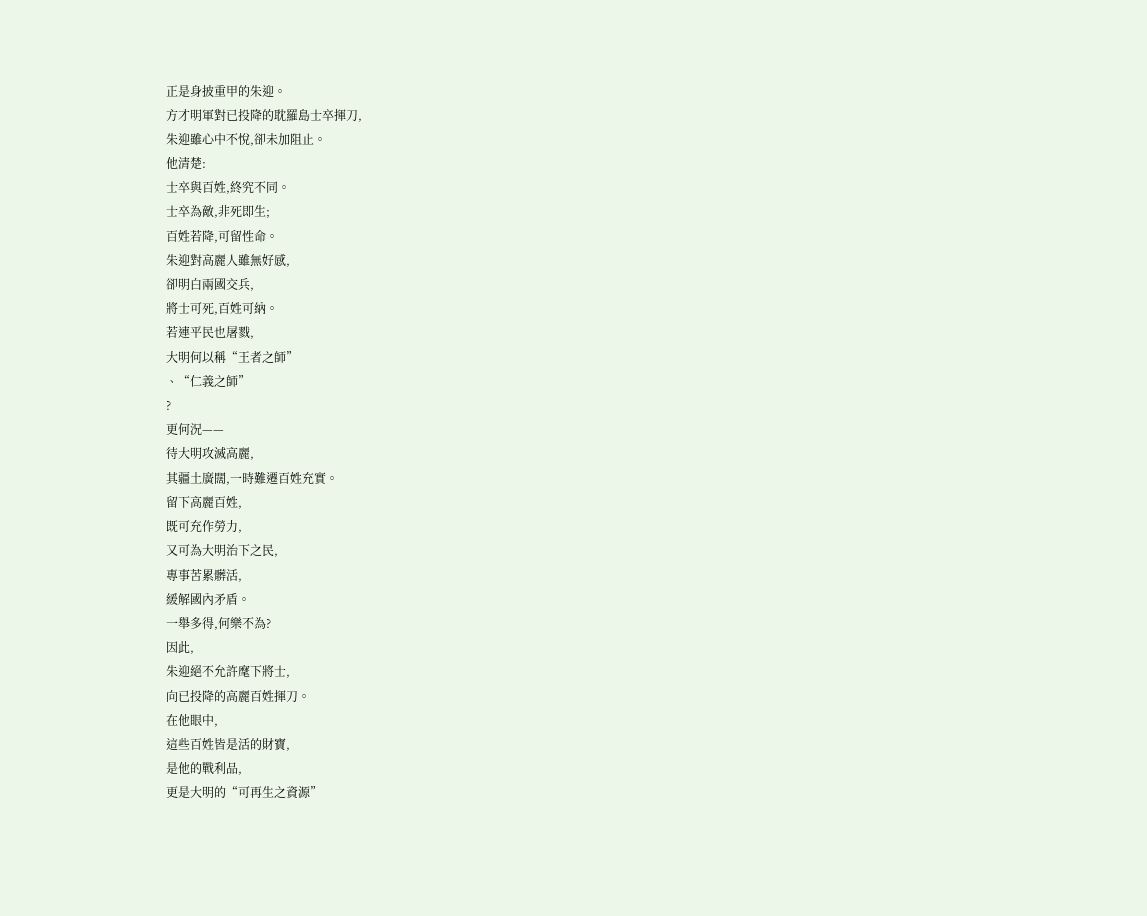正是身披重甲的朱迎。
方才明軍對已投降的耽羅島士卒揮刀,
朱迎雖心中不悅,卻未加阻止。
他清楚:
士卒與百姓,終究不同。
士卒為敵,非死即生;
百姓若降,可留性命。
朱迎對高麗人雖無好感,
卻明白兩國交兵,
將士可死,百姓可納。
若連平民也屠戮,
大明何以稱“王者之師”
、“仁義之師”
?
更何況——
待大明攻滅高麗,
其疆土廣闊,一時難遷百姓充實。
留下高麗百姓,
既可充作勞力,
又可為大明治下之民,
專事苦累髒活,
緩解國內矛盾。
一舉多得,何樂不為?
因此,
朱迎絕不允許麾下將士,
向已投降的高麗百姓揮刀。
在他眼中,
這些百姓皆是活的財寶,
是他的戰利品,
更是大明的“可再生之資源”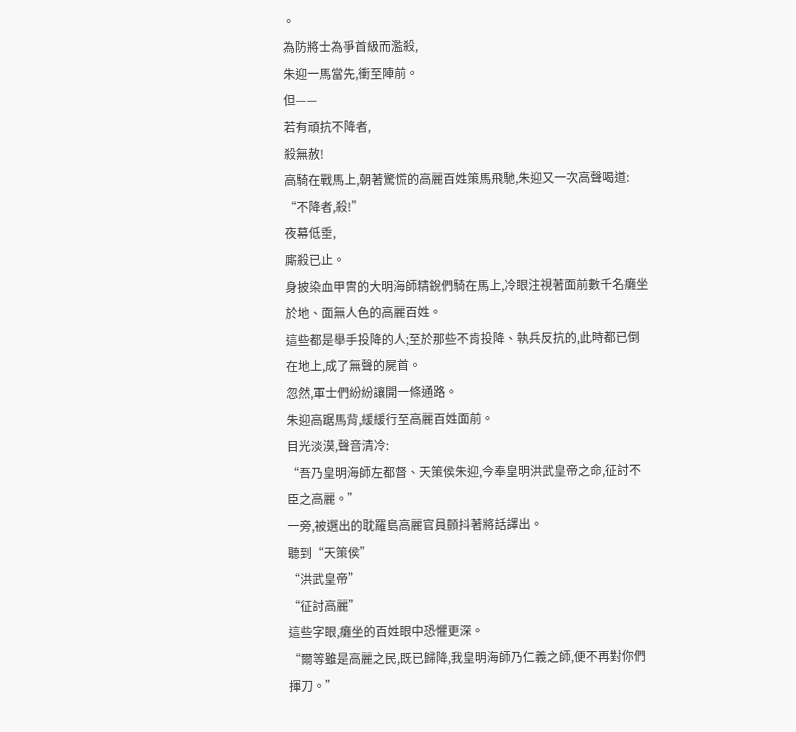。
為防將士為爭首級而濫殺,
朱迎一馬當先,衝至陣前。
但——
若有頑抗不降者,
殺無赦!
高騎在戰馬上,朝著驚慌的高麗百姓策馬飛馳,朱迎又一次高聲喝道:
“不降者,殺!”
夜幕低垂,
廝殺已止。
身披染血甲冑的大明海師精銳們騎在馬上,冷眼注視著面前數千名癱坐於地、面無人色的高麗百姓。
這些都是舉手投降的人;至於那些不肯投降、執兵反抗的,此時都已倒在地上,成了無聲的屍首。
忽然,軍士們紛紛讓開一條通路。
朱迎高踞馬背,緩緩行至高麗百姓面前。
目光淡漠,聲音清冷:
“吾乃皇明海師左都督、天策侯朱迎,今奉皇明洪武皇帝之命,征討不臣之高麗。”
一旁,被選出的耽羅島高麗官員顫抖著將話譯出。
聽到“天策侯”
“洪武皇帝”
“征討高麗”
這些字眼,癱坐的百姓眼中恐懼更深。
“爾等雖是高麗之民,既已歸降,我皇明海師乃仁義之師,便不再對你們揮刀。”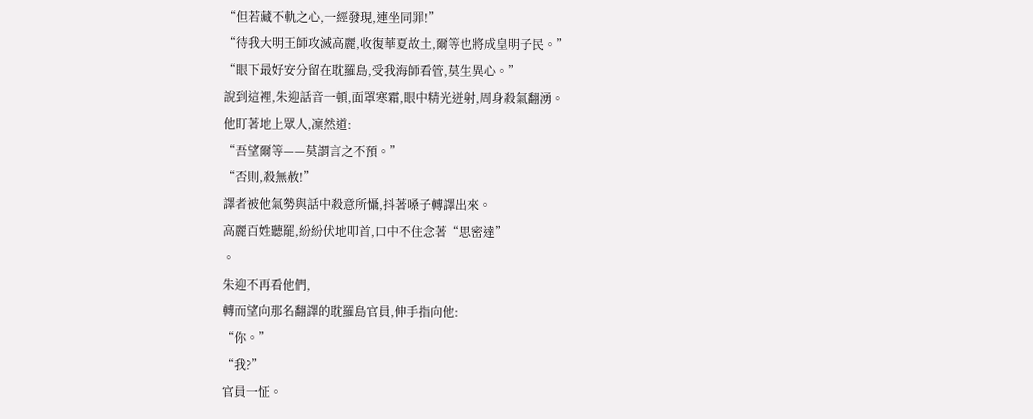“但若藏不軌之心,一經發現,連坐同罪!”
“待我大明王師攻滅高麗,收復華夏故土,爾等也將成皇明子民。”
“眼下最好安分留在耽羅島,受我海師看管,莫生異心。”
說到這裡,朱迎話音一頓,面罩寒霜,眼中精光迸射,周身殺氣翻湧。
他盯著地上眾人,凜然道:
“吾望爾等——莫謂言之不預。”
“否則,殺無赦!”
譯者被他氣勢與話中殺意所懾,抖著嗓子轉譯出來。
高麗百姓聽罷,紛紛伏地叩首,口中不住念著“思密達”
。
朱迎不再看他們,
轉而望向那名翻譯的耽羅島官員,伸手指向他:
“你。”
“我?”
官員一怔。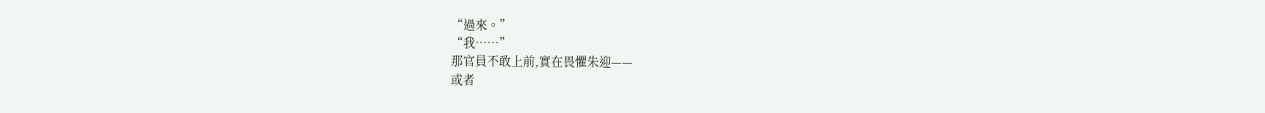“過來。”
“我……”
那官員不敢上前,實在畏懼朱迎——
或者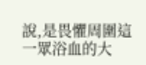說,是畏懼周圍這一眾浴血的大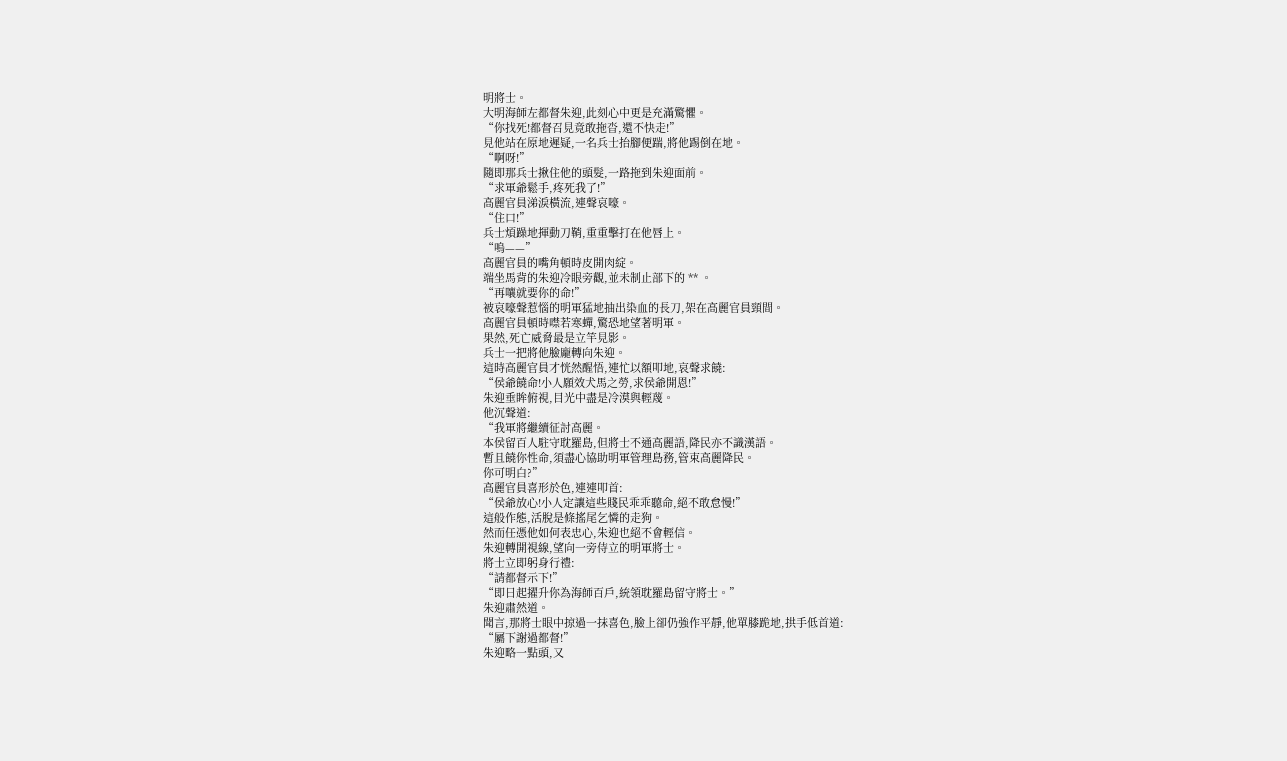明將士。
大明海師左都督朱迎,此刻心中更是充滿驚懼。
“你找死!都督召見竟敢拖沓,還不快走!”
見他站在原地遲疑,一名兵士抬腳便踹,將他踢倒在地。
“啊呀!”
隨即那兵士揪住他的頭髮,一路拖到朱迎面前。
“求軍爺鬆手,疼死我了!”
高麗官員涕淚橫流,連聲哀嚎。
“住口!”
兵士煩躁地揮動刀鞘,重重擊打在他唇上。
“嗚——”
高麗官員的嘴角頓時皮開肉綻。
端坐馬背的朱迎冷眼旁觀,並未制止部下的 ** 。
“再嚷就要你的命!”
被哀嚎聲惹惱的明軍猛地抽出染血的長刀,架在高麗官員頸間。
高麗官員頓時噤若寒蟬,驚恐地望著明軍。
果然,死亡威脅最是立竿見影。
兵士一把將他臉龐轉向朱迎。
這時高麗官員才恍然醒悟,連忙以額叩地,哀聲求饒:
“侯爺饒命!小人願效犬馬之勞,求侯爺開恩!”
朱迎垂眸俯視,目光中盡是冷漠與輕蔑。
他沉聲道:
“我軍將繼續征討高麗。
本侯留百人駐守耽羅島,但將士不通高麗語,降民亦不識漢語。
暫且饒你性命,須盡心協助明軍管理島務,管束高麗降民。
你可明白?”
高麗官員喜形於色,連連叩首:
“侯爺放心!小人定讓這些賤民乖乖聽命,絕不敢怠慢!”
這般作態,活脫是條搖尾乞憐的走狗。
然而任憑他如何表忠心,朱迎也絕不會輕信。
朱迎轉開視線,望向一旁侍立的明軍將士。
將士立即躬身行禮:
“請都督示下!”
“即日起擢升你為海師百戶,統領耽羅島留守將士。”
朱迎肅然道。
聞言,那將士眼中掠過一抹喜色,臉上卻仍強作平靜,他單膝跪地,拱手低首道:
“屬下謝過都督!”
朱迎略一點頭,又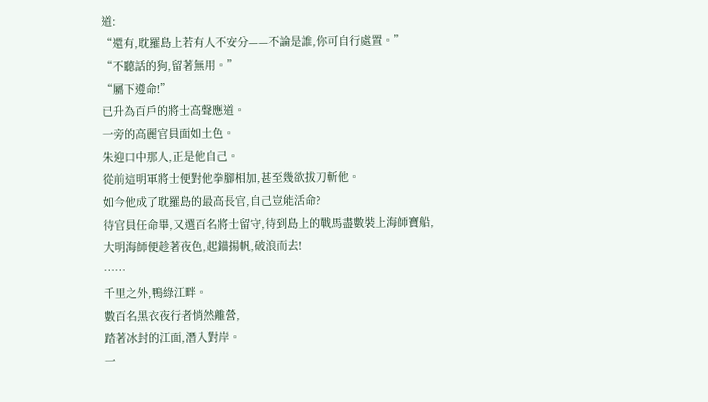道:
“還有,耽羅島上若有人不安分——不論是誰,你可自行處置。”
“不聽話的狗,留著無用。”
“屬下遵命!”
已升為百戶的將士高聲應道。
一旁的高麗官員面如土色。
朱迎口中那人,正是他自己。
從前這明軍將士便對他拳腳相加,甚至幾欲拔刀斬他。
如今他成了耽羅島的最高長官,自己豈能活命?
待官員任命畢,又選百名將士留守,待到島上的戰馬盡數裝上海師寶船,
大明海師便趁著夜色,起錨揚帆,破浪而去!
……
千里之外,鴨綠江畔。
數百名黑衣夜行者悄然離營,
踏著冰封的江面,潛入對岸。
一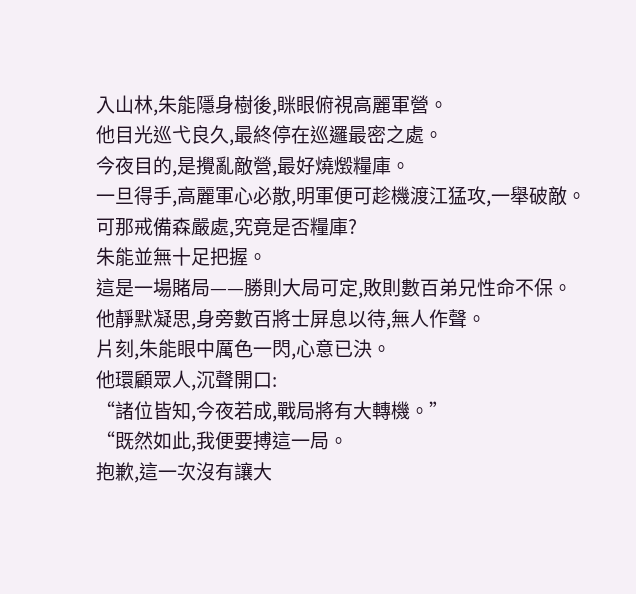入山林,朱能隱身樹後,眯眼俯視高麗軍營。
他目光巡弋良久,最終停在巡邏最密之處。
今夜目的,是攪亂敵營,最好燒燬糧庫。
一旦得手,高麗軍心必散,明軍便可趁機渡江猛攻,一舉破敵。
可那戒備森嚴處,究竟是否糧庫?
朱能並無十足把握。
這是一場賭局——勝則大局可定,敗則數百弟兄性命不保。
他靜默凝思,身旁數百將士屏息以待,無人作聲。
片刻,朱能眼中厲色一閃,心意已決。
他環顧眾人,沉聲開口:
“諸位皆知,今夜若成,戰局將有大轉機。”
“既然如此,我便要搏這一局。
抱歉,這一次沒有讓大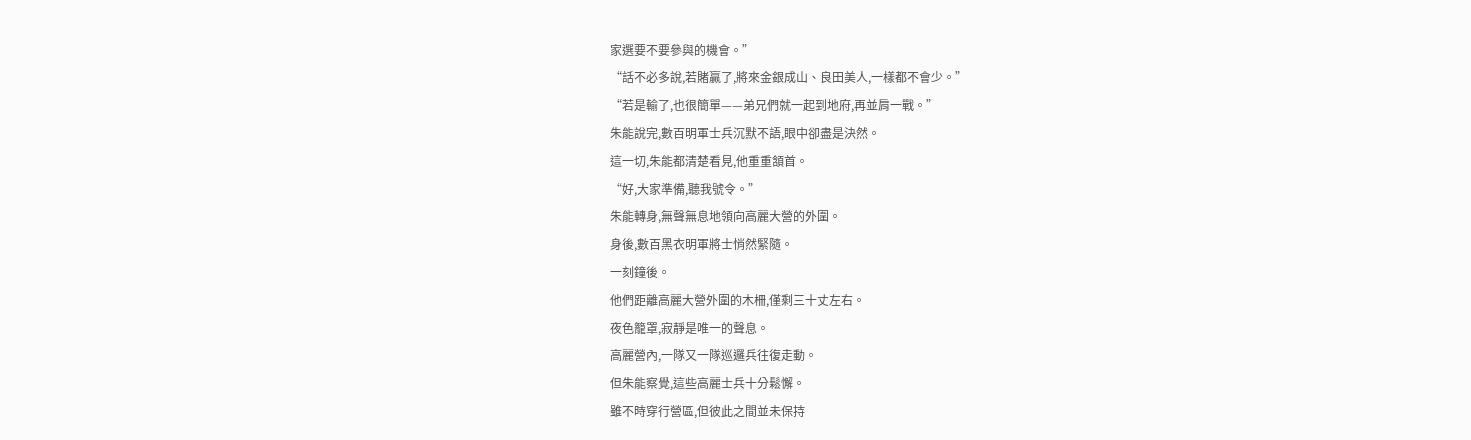家選要不要參與的機會。”
“話不必多說,若賭贏了,將來金銀成山、良田美人,一樣都不會少。”
“若是輸了,也很簡單——弟兄們就一起到地府,再並肩一戰。”
朱能說完,數百明軍士兵沉默不語,眼中卻盡是決然。
這一切,朱能都清楚看見,他重重頷首。
“好,大家準備,聽我號令。”
朱能轉身,無聲無息地領向高麗大營的外圍。
身後,數百黑衣明軍將士悄然緊隨。
一刻鐘後。
他們距離高麗大營外圍的木柵,僅剩三十丈左右。
夜色籠罩,寂靜是唯一的聲息。
高麗營內,一隊又一隊巡邏兵往復走動。
但朱能察覺,這些高麗士兵十分鬆懈。
雖不時穿行營區,但彼此之間並未保持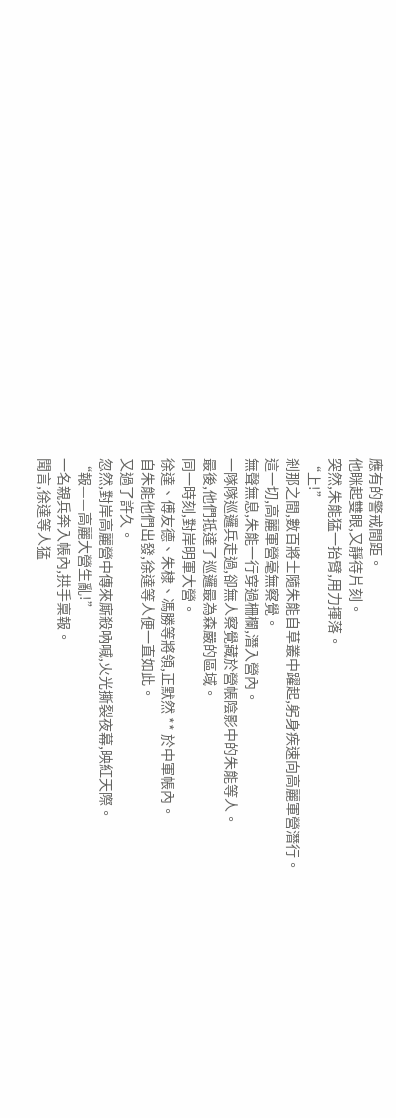應有的警戒間距。
他眯起雙眼,又靜待片刻。
突然,朱能猛一抬臂,用力揮落。
“上!”
剎那之間,數百將士隨朱能自草叢中躍起,躬身疾速向高麗軍營潛行。
這一切,高麗軍營毫無察覺。
無聲無息,朱能一行穿過柵欄,潛入營內。
一隊隊巡邏兵走過,卻無人察覺藏於營帳陰影中的朱能等人。
最後,他們抵達了巡邏最為森嚴的區域。
同一時刻,對岸明軍大營。
徐達、傅友德、朱棣、馮勝等將領,正默然 ** 於中軍帳內。
自朱能他們出發,徐達等人便一直如此。
又過了許久。
忽然,對岸高麗營中傳來廝殺吶喊,火光撕裂夜幕,映紅天際。
“報——高麗大營生亂!”
一名親兵奔入帳內,拱手稟報。
聞言,徐達等人猛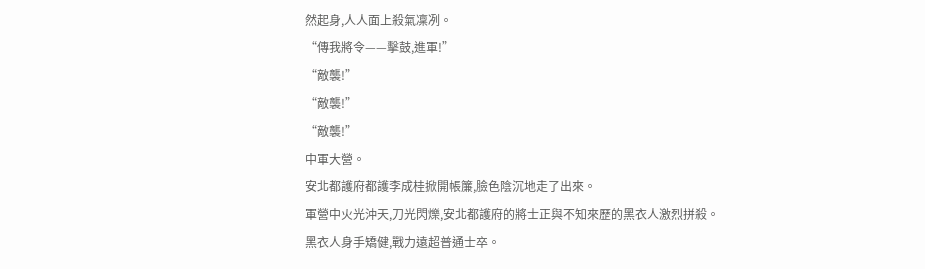然起身,人人面上殺氣凜冽。
“傳我將令——擊鼓,進軍!”
“敵襲!”
“敵襲!”
“敵襲!”
中軍大營。
安北都護府都護李成桂掀開帳簾,臉色陰沉地走了出來。
軍營中火光沖天,刀光閃爍,安北都護府的將士正與不知來歷的黑衣人激烈拼殺。
黑衣人身手矯健,戰力遠超普通士卒。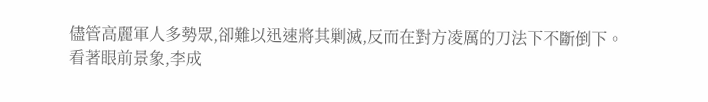儘管高麗軍人多勢眾,卻難以迅速將其剿滅,反而在對方凌厲的刀法下不斷倒下。
看著眼前景象,李成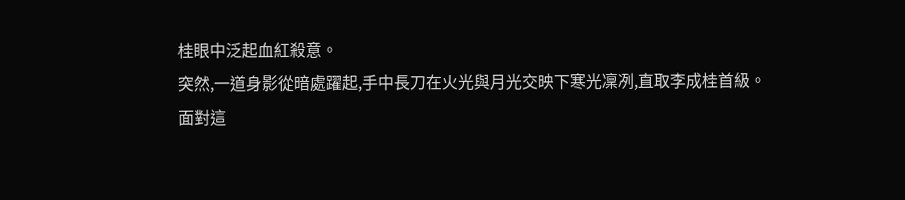桂眼中泛起血紅殺意。
突然,一道身影從暗處躍起,手中長刀在火光與月光交映下寒光凜冽,直取李成桂首級。
面對這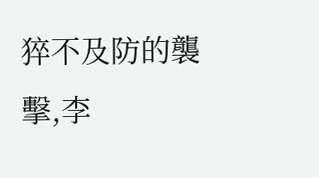猝不及防的襲擊,李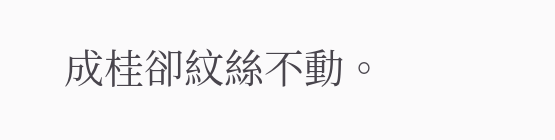成桂卻紋絲不動。